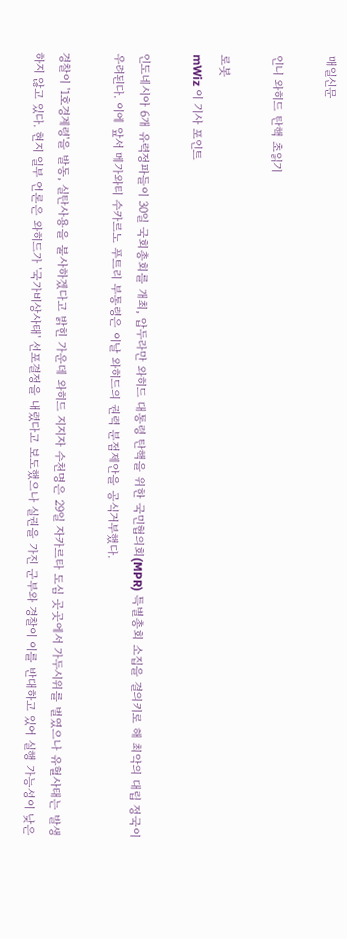매일신문

인니 와히드 탄핵 초읽기

로봇
mWiz 이 기사 포인트

인도네시아 6개 유력정파들이 30일 국회총회를 개최, 압두라만 와히드 대통령 탄핵을 위한 국민협의회(MPR) 특별총회 소집을 결의키로 해 최악의 대립 정국이 우려된다. 이에 앞서 메가와티 수카르노 푸트리 부통령은 이날 와히드의 권력 분점제안을 공식거부했다.

경찰이 '1호경계령'을 발동, 실탄사용을 불사하겠다고 밝힌 가운데 와히드 지지자 수천명은 29일 자카르타 도심 곳곳에서 가두시위를 벌였으나 유혈사태는 발생하지 않고 있다. 현지 일부 언론은 와히드가 '국가비상사태' 선포결정을 내렸다고 보도했으나 실권을 가진 군부와 경찰이 이를 반대하고 있어 실행 가능성이 낮은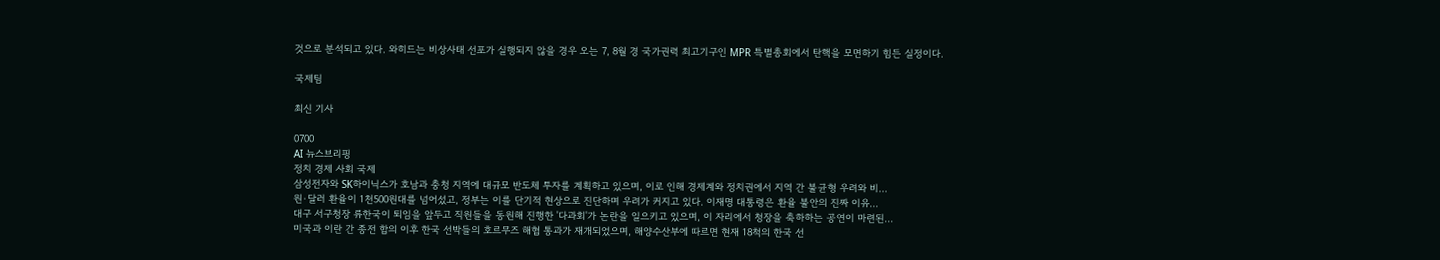것으로 분석되고 있다. 와히드는 비상사태 선포가 실행되지 않을 경우 오는 7, 8월 경 국가권력 최고기구인 MPR 특별총회에서 탄핵을 모면하기 힘든 실정이다.

국제팀

최신 기사

0700
AI 뉴스브리핑
정치 경제 사회 국제
삼성전자와 SK하이닉스가 호남과 충청 지역에 대규모 반도체 투자를 계획하고 있으며, 이로 인해 경제계와 정치권에서 지역 간 불균형 우려와 비...
원·달러 환율이 1천500원대를 넘어섰고, 정부는 이를 단기적 현상으로 진단하며 우려가 커지고 있다. 이재명 대통령은 환율 불안의 진짜 이유...
대구 서구청장 류한국이 퇴임을 앞두고 직원들을 동원해 진행한 '다과회'가 논란을 일으키고 있으며, 이 자리에서 청장을 축하하는 공연이 마련된...
미국과 이란 간 종전 합의 이후 한국 선박들의 호르무즈 해협 통과가 재개되었으며, 해양수산부에 따르면 현재 18척의 한국 선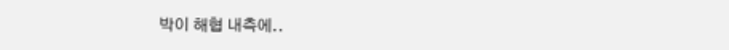박이 해협 내측에..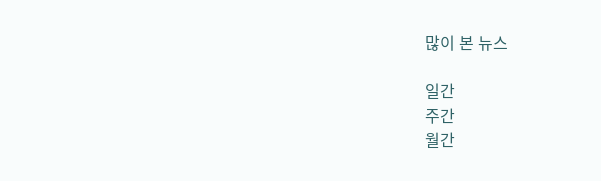많이 본 뉴스

일간
주간
월간